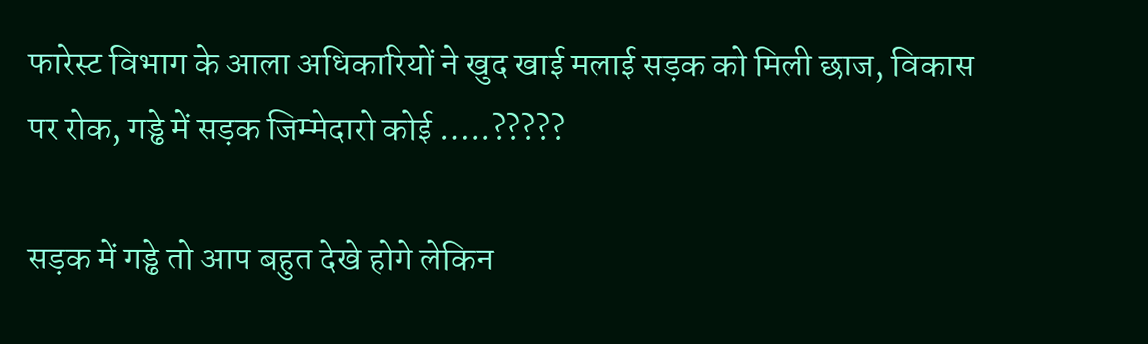फारेस्ट विभाग के आला अधिकारियों ने खुद खाई मलाई सड़क को मिली छाज, विकास पर रोक, गड्ढे में सड़क जिम्मेदारो कोई …..?????

सड़क में गड्ढे तो आप बहुत देखे होगे लेकिन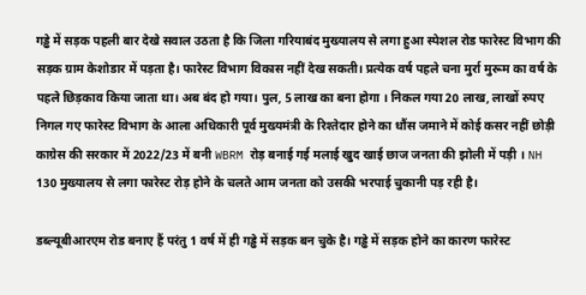गड्ढे में सड़क पहली बार देखे सवाल उठता है कि जिला गरियाबंद मुख्यालय से लगा हुआ स्पेशल रोड फारेस्ट विभाग की सड़क ग्राम केशोडार में पड़ता है। फारेस्ट विभाग विकास नहीं देख सकती। प्रत्येक वर्ष पहले चना मुर्रा मुरूम का वर्ष के पहले छिड़काव किया जाता था। अब बंद हो गया। पुल, 5 लाख का बना होगा । निकल गया 20 लाख, लाखों रुपए निगल गए फारेस्ट विभाग के आला अधिकारी पूर्व मुख्यमंत्री के रिश्तेदार होने का धौंस जमाने में कोई कसर नहीं छोड़ी काग्रेस की सरकार में 2022/23 में बनी WBRM रोड़ बनाई गई मलाई खुद खाई छाज जनता की झोली में पड़ी । NH 130 मुख्यालय से लगा फारेस्ट रोड़ होने के चलते आम जनता को उसकी भरपाई चुकानी पड़ रही है।

डब्ल्यूबीआरएम रोड बनाए हैं परंतु 1 वर्ष में ही गड्ढे में सड़क बन चुके है। गड्ढे में सड़क होने का कारण फारेस्ट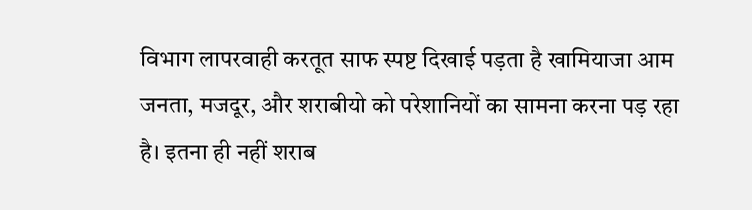विभाग लापरवाही करतूत साफ स्पष्ट दिखाई पड़ता है खामियाजा आम जनता, मजदूर, और शराबीयो को परेशानियों का सामना करना पड़ रहा है। इतना ही नहीं शराब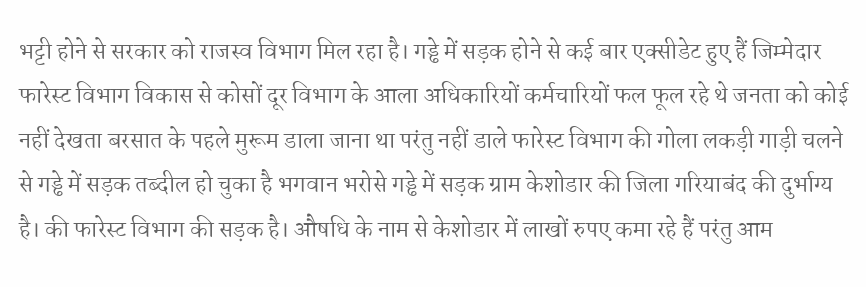भट्टी होने से सरकार को राजस्व विभाग मिल रहा है। गड्ढे में सड़क होने से कई बार एक्सीडेट हुए हैं जिम्मेदार फारेस्ट विभाग विकास से कोसों दूर विभाग के आला अधिकारियों कर्मचारियों फल फूल रहे थे जनता को कोई नहीं देखता बरसात के पहले मुरूम डाला जाना था परंतु नहीं डाले फारेस्ट विभाग की गोला लकड़ी गाड़ी चलने से गड्ढे में सड़क तब्दील हो चुका है भगवान भरोसे गड्ढे में सड़क ग्राम केशोडार की जिला गरियाबंद की दुर्भाग्य है। की फारेस्ट विभाग की सड़क है। औषधि के नाम से केशोडार में लाखों रुपए कमा रहे हैं परंतु आम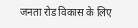जनता रोड विकास के लिए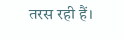तरस रही हैं।